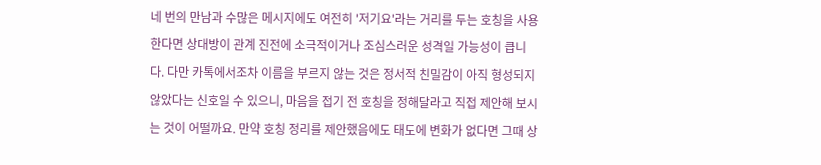네 번의 만남과 수많은 메시지에도 여전히 '저기요'라는 거리를 두는 호칭을 사용한다면 상대방이 관계 진전에 소극적이거나 조심스러운 성격일 가능성이 큽니다. 다만 카톡에서조차 이름을 부르지 않는 것은 정서적 친밀감이 아직 형성되지 않았다는 신호일 수 있으니, 마음을 접기 전 호칭을 정해달라고 직접 제안해 보시는 것이 어떨까요. 만약 호칭 정리를 제안했음에도 태도에 변화가 없다면 그때 상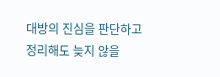대방의 진심을 판단하고 정리해도 늦지 않을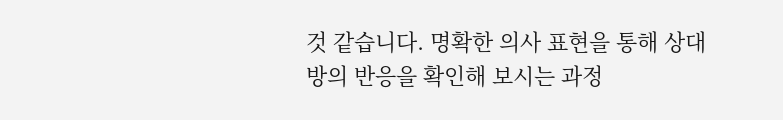것 같습니다. 명확한 의사 표현을 통해 상대방의 반응을 확인해 보시는 과정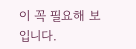이 꼭 필요해 보입니다.